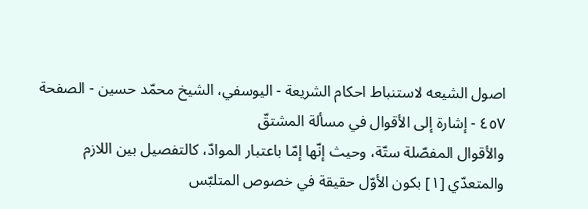اصول الشيعه لاستنباط احكام الشريعة - اليوسفي، الشيخ محمّد حسين - الصفحة ٤٥٧ - إشارة إلى الأقوال في مسألة المشتقّ
والأقوال المفصّلة ستّة، وحيث إنّها إمّا باعتبار الموادّ، كالتفصيل بين اللازم والمتعدّي [١] بكون الأوّل حقيقة في خصوص المتلبّس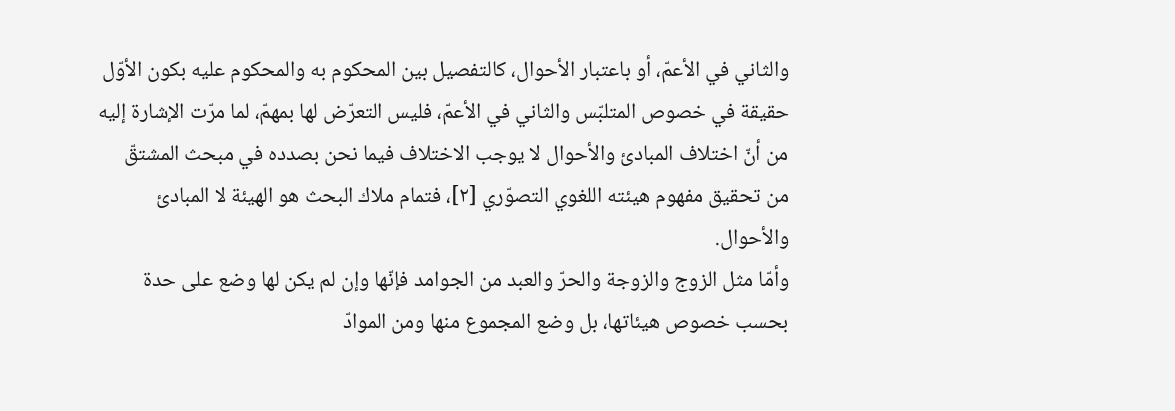والثاني في الأعمّ، أو باعتبار الأحوال، كالتفصيل بين المحكوم به والمحكوم عليه بكون الأوّل حقيقة في خصوص المتلبّس والثاني في الأعمّ، فليس التعرّض لها بمهمّ، لما مرّت الإشارة إليه من أنّ اختلاف المبادئ والأحوال لا يوجب الاختلاف فيما نحن بصدده في مبحث المشتقّ من تحقيق مفهوم هيئته اللغوي التصوّري [٢]، فتمام ملاك البحث هو الهيئة لا المبادئ والأحوال.
وأمّا مثل الزوج والزوجة والحرّ والعبد من الجوامد فإنّها وإن لم يكن لها وضع على حدة بحسب خصوص هيئاتها، بل وضع المجموع منها ومن الموادّ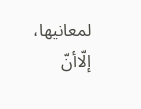لمعانيها، إلّاأنّ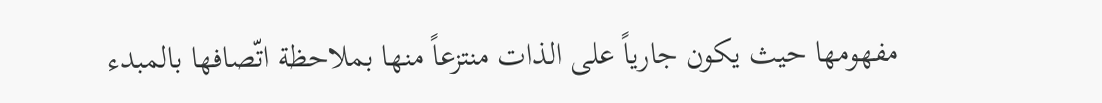مفهومها حيث يكون جارياً على الذات منتزعاً منها بملاحظة اتّصافها بالمبدء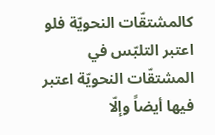كالمشتقّات النحويّة فلو اعتبر التلبّس في المشتقّات النحويّة اعتبر فيها أيضاً وإلّا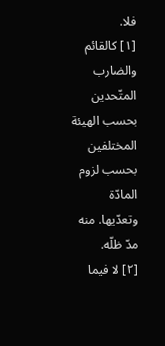فلا.
[١] كالقائم والضارب المتّحدين بحسب الهيئة المختلفين بحسب لزوم المادّة وتعدّيها. منه مدّ ظلّه.
[٢] لا فيما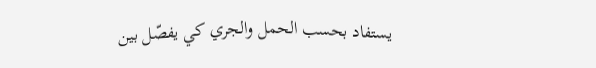يستفاد بحسب الحمل والجري كي يفصّل بين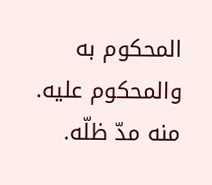المحكوم به والمحكوم عليه. منه مدّ ظلّه.